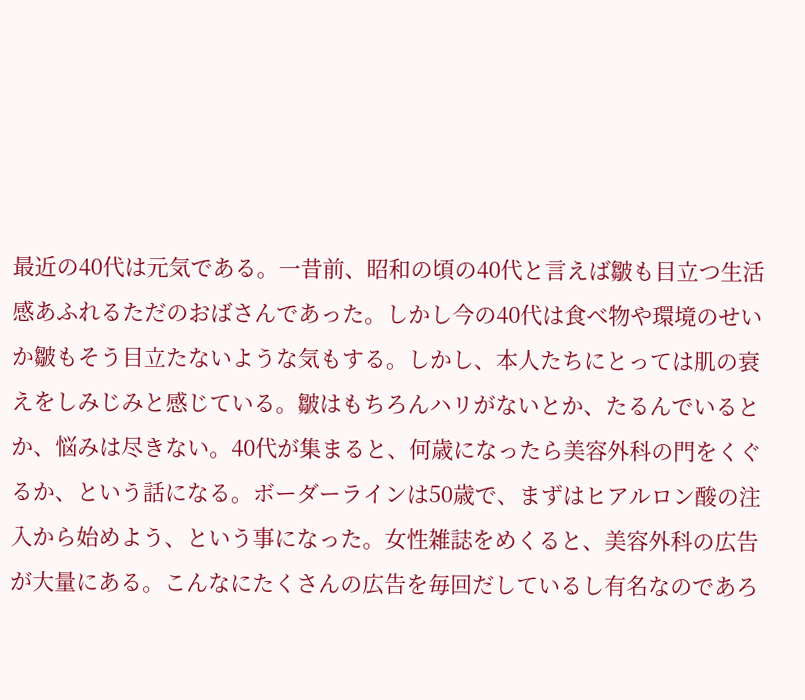最近の40代は元気である。一昔前、昭和の頃の40代と言えば皺も目立つ生活感あふれるただのおばさんであった。しかし今の40代は食べ物や環境のせいか皺もそう目立たないような気もする。しかし、本人たちにとっては肌の衰えをしみじみと感じている。皺はもちろんハリがないとか、たるんでいるとか、悩みは尽きない。40代が集まると、何歳になったら美容外科の門をくぐるか、という話になる。ボーダーラインは50歳で、まずはヒアルロン酸の注入から始めよう、という事になった。女性雑誌をめくると、美容外科の広告が大量にある。こんなにたくさんの広告を毎回だしているし有名なのであろ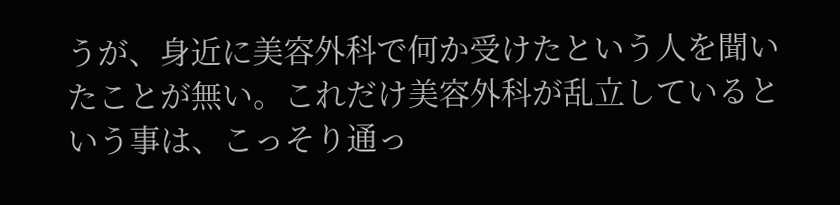うが、身近に美容外科で何か受けたという人を聞いたことが無い。これだけ美容外科が乱立しているという事は、こっそり通っ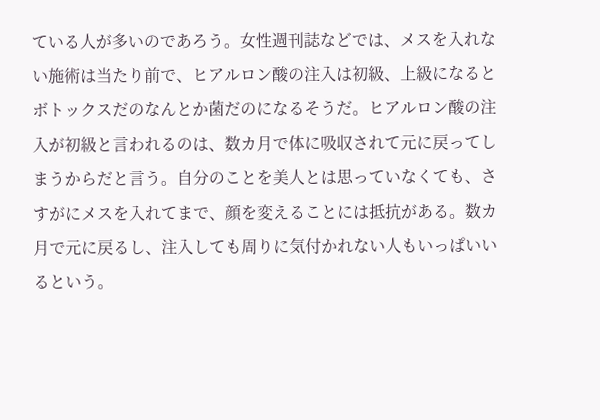ている人が多いのであろう。女性週刊誌などでは、メスを入れない施術は当たり前で、ヒアルロン酸の注入は初級、上級になるとボトックスだのなんとか菌だのになるそうだ。ヒアルロン酸の注入が初級と言われるのは、数カ月で体に吸収されて元に戻ってしまうからだと言う。自分のことを美人とは思っていなくても、さすがにメスを入れてまで、顔を変えることには抵抗がある。数カ月で元に戻るし、注入しても周りに気付かれない人もいっぱいいるという。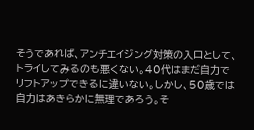そうであれば、アンチエイジング対策の入口として、トライしてみるのも悪くない。40代はまだ自力でリフトアップできるに違いない。しかし、50歳では自力はあきらかに無理であろう。そ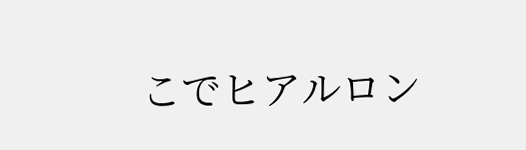こでヒアルロン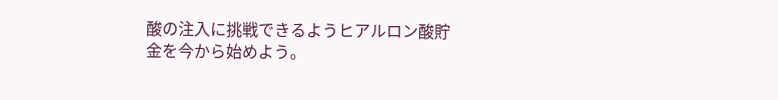酸の注入に挑戦できるようヒアルロン酸貯金を今から始めよう。